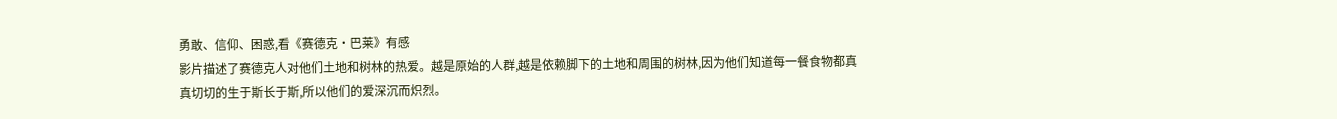勇敢、信仰、困惑,看《赛德克·巴莱》有感
影片描述了赛德克人对他们土地和树林的热爱。越是原始的人群,越是依赖脚下的土地和周围的树林,因为他们知道每一餐食物都真真切切的生于斯长于斯,所以他们的爱深沉而炽烈。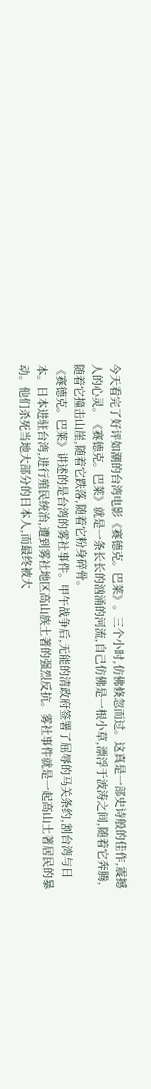今天看完了好评如潮的台湾电影《赛德克。巴莱》。三个小时,仿佛倏忽而过。这真是一部史诗般的佳作,震撼人的心灵。《赛德克。巴莱》就是一条长长的汹涌的河流,自己仿佛是一根小草,漂浮于波涛之间,随着它奔腾,随着它撞击山崖,随着它跌落,随着它粉身碎骨。
《赛德克。巴莱》讲述的是台湾的雾社事件。甲午战争后,无能的清政府签署了屈辱的马关条约,割台湾与日本。日本进驻台湾,进行殖民统治,遭到雾社地区高山族土著的强烈反抗。雾社事件就是一起高山土著居民的暴动。他们杀死当地大部分的日本人,而最终被大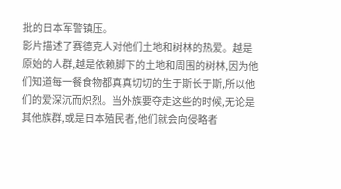批的日本军警镇压。
影片描述了赛德克人对他们土地和树林的热爱。越是原始的人群,越是依赖脚下的土地和周围的树林,因为他们知道每一餐食物都真真切切的生于斯长于斯,所以他们的爱深沉而炽烈。当外族要夺走这些的时候,无论是其他族群,或是日本殖民者,他们就会向侵略者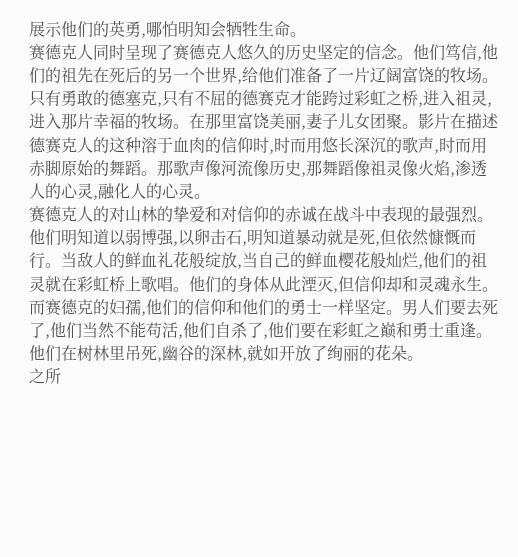展示他们的英勇,哪怕明知会牺牲生命。
赛德克人同时呈现了赛德克人悠久的历史坚定的信念。他们笃信,他们的祖先在死后的另一个世界,给他们准备了一片辽阔富饶的牧场。只有勇敢的德塞克,只有不屈的德赛克才能跨过彩虹之桥,进入祖灵,进入那片幸福的牧场。在那里富饶美丽,妻子儿女团聚。影片在描述德赛克人的这种溶于血肉的信仰时,时而用悠长深沉的歌声,时而用赤脚原始的舞蹈。那歌声像河流像历史,那舞蹈像祖灵像火焰,渗透人的心灵,融化人的心灵。
赛德克人的对山林的挚爱和对信仰的赤诚在战斗中表现的最强烈。他们明知道以弱博强,以卵击石,明知道暴动就是死,但依然慷慨而行。当敌人的鲜血礼花般绽放,当自己的鲜血樱花般灿烂,他们的祖灵就在彩虹桥上歌唱。他们的身体从此湮灭,但信仰却和灵魂永生。而赛德克的妇孺,他们的信仰和他们的勇士一样坚定。男人们要去死了,他们当然不能苟活,他们自杀了,他们要在彩虹之巅和勇士重逢。他们在树林里吊死,幽谷的深林,就如开放了绚丽的花朵。
之所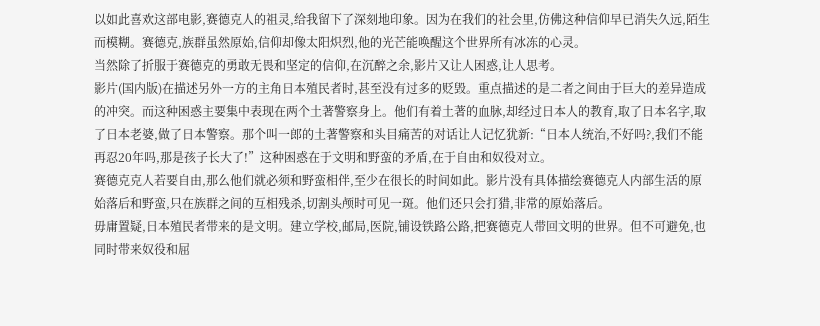以如此喜欢这部电影,赛德克人的祖灵,给我留下了深刻地印象。因为在我们的社会里,仿佛这种信仰早已消失久远,陌生而模糊。赛德克,族群虽然原始,信仰却像太阳炽烈,他的光芒能唤醒这个世界所有冰冻的心灵。
当然除了折服于赛德克的勇敢无畏和坚定的信仰,在沉醉之余,影片又让人困惑,让人思考。
影片(国内版)在描述另外一方的主角日本殖民者时,甚至没有过多的贬毁。重点描述的是二者之间由于巨大的差异造成的冲突。而这种困惑主要集中表现在两个土著警察身上。他们有着土著的血脉,却经过日本人的教育,取了日本名字,取了日本老婆,做了日本警察。那个叫一郎的土著警察和头目痛苦的对话让人记忆犹新:“日本人统治,不好吗?,我们不能再忍20年吗,那是孩子长大了!”这种困惑在于文明和野蛮的矛盾,在于自由和奴役对立。
赛德克克人若要自由,那么他们就必须和野蛮相伴,至少在很长的时间如此。影片没有具体描绘赛德克人内部生活的原始落后和野蛮,只在族群之间的互相残杀,切割头颅时可见一斑。他们还只会打猎,非常的原始落后。
毋庸置疑,日本殖民者带来的是文明。建立学校,邮局,医院,铺设铁路公路,把赛德克人带回文明的世界。但不可避免,也同时带来奴役和屈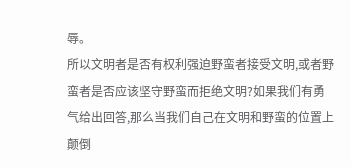辱。
所以文明者是否有权利强迫野蛮者接受文明,或者野蛮者是否应该坚守野蛮而拒绝文明?如果我们有勇气给出回答,那么当我们自己在文明和野蛮的位置上颠倒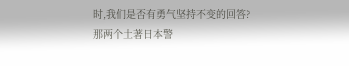时,我们是否有勇气坚持不变的回答?
那两个土著日本警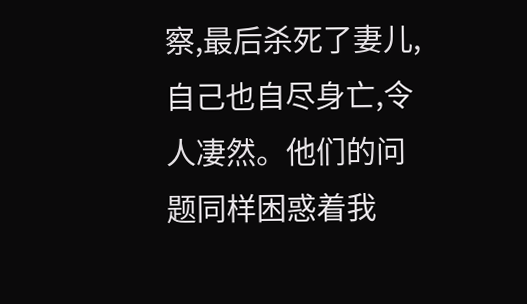察,最后杀死了妻儿,自己也自尽身亡,令人凄然。他们的问题同样困惑着我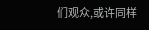们观众,或许同样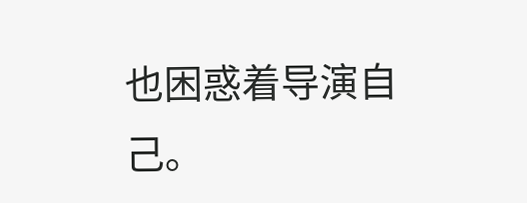也困惑着导演自己。